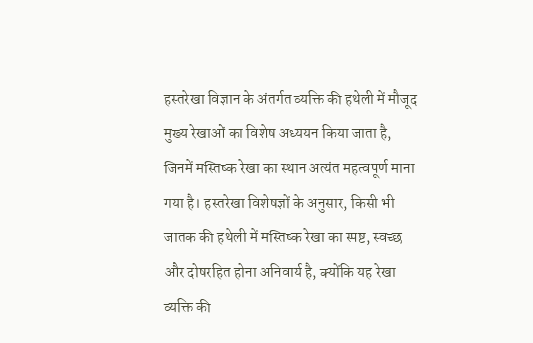हस्तरेखा विज्ञान के अंतर्गत व्यक्ति की हथेली में मौजूद मुख्य रेखाओं का विशेष अध्ययन किया जाता है, जिनमें मस्तिष्क रेखा का स्थान अत्यंत महत्वपूर्ण माना गया है। हस्तरेखा विशेषज्ञों के अनुसार, किसी भी जातक की हथेली में मस्तिष्क रेखा का स्पष्ट, स्वच्छ और दोषरहित होना अनिवार्य है, क्योंकि यह रेखा व्यक्ति की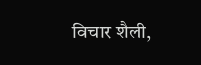विचार शैली,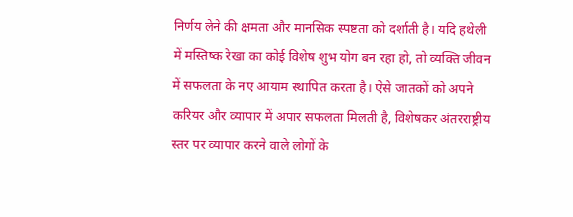निर्णय लेने की क्षमता और मानसिक स्पष्टता को दर्शाती है। यदि हथेली में मस्तिष्क रेखा का कोई विशेष शुभ योग बन रहा हो, तो व्यक्ति जीवन में सफलता के नए आयाम स्थापित करता है। ऐसे जातकों को अपने करियर और व्यापार में अपार सफलता मिलती है, विशेषकर अंतरराष्ट्रीय स्तर पर व्यापार करने वाले लोगों के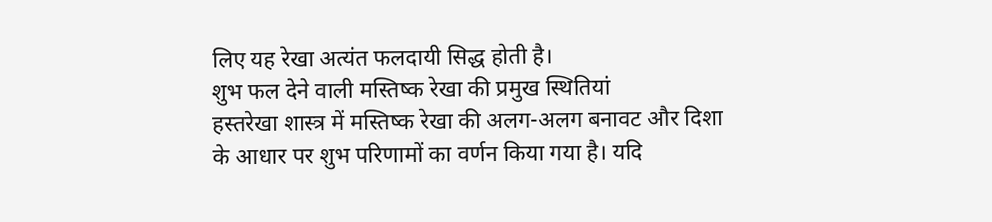लिए यह रेखा अत्यंत फलदायी सिद्ध होती है।
शुभ फल देने वाली मस्तिष्क रेखा की प्रमुख स्थितियां
हस्तरेखा शास्त्र में मस्तिष्क रेखा की अलग-अलग बनावट और दिशा के आधार पर शुभ परिणामों का वर्णन किया गया है। यदि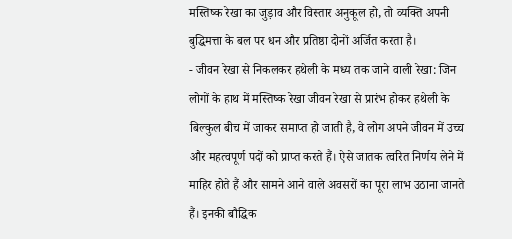मस्तिष्क रेखा का जुड़ाव और विस्तार अनुकूल हो, तो व्यक्ति अपनी बुद्धिमत्ता के बल पर धन और प्रतिष्ठा दोनों अर्जित करता है।
- जीवन रेखा से निकलकर हथेली के मध्य तक जाने वाली रेखा: जिन लोगों के हाथ में मस्तिष्क रेखा जीवन रेखा से प्रारंभ होकर हथेली के बिल्कुल बीच में जाकर समाप्त हो जाती है, वे लोग अपने जीवन में उच्च और महत्वपूर्ण पदों को प्राप्त करते हैं। ऐसे जातक त्वरित निर्णय लेने में माहिर होते हैं और सामने आने वाले अवसरों का पूरा लाभ उठाना जानते हैं। इनकी बौद्धिक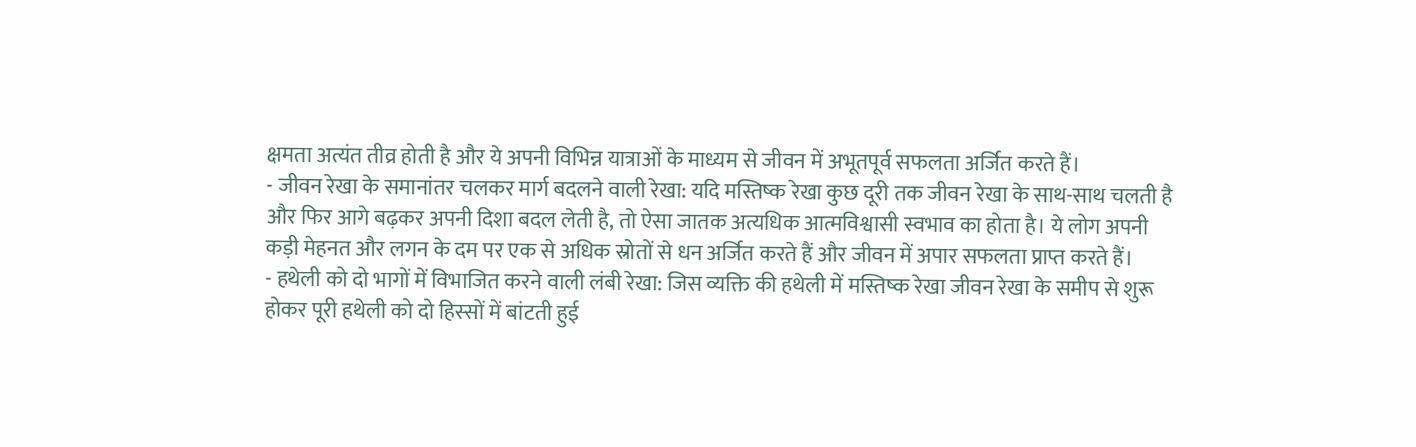क्षमता अत्यंत तीव्र होती है और ये अपनी विभिन्न यात्राओं के माध्यम से जीवन में अभूतपूर्व सफलता अर्जित करते हैं।
- जीवन रेखा के समानांतर चलकर मार्ग बदलने वाली रेखा: यदि मस्तिष्क रेखा कुछ दूरी तक जीवन रेखा के साथ-साथ चलती है और फिर आगे बढ़कर अपनी दिशा बदल लेती है, तो ऐसा जातक अत्यधिक आत्मविश्वासी स्वभाव का होता है। ये लोग अपनी कड़ी मेहनत और लगन के दम पर एक से अधिक स्रोतों से धन अर्जित करते हैं और जीवन में अपार सफलता प्राप्त करते हैं।
- हथेली को दो भागों में विभाजित करने वाली लंबी रेखा: जिस व्यक्ति की हथेली में मस्तिष्क रेखा जीवन रेखा के समीप से शुरू होकर पूरी हथेली को दो हिस्सों में बांटती हुई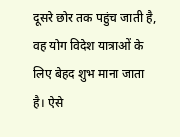दूसरे छोर तक पहुंच जाती है, वह योग विदेश यात्राओं के लिए बेहद शुभ माना जाता है। ऐसे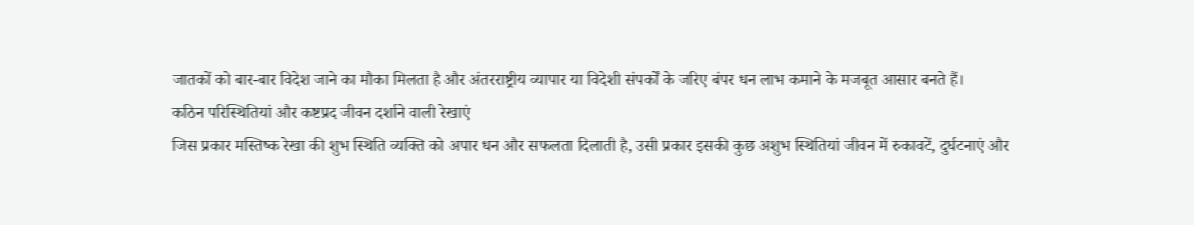जातकों को बार-बार विदेश जाने का मौका मिलता है और अंतरराष्ट्रीय व्यापार या विदेशी संपर्कों के जरिए बंपर धन लाभ कमाने के मजबूत आसार बनते हैं।
कठिन परिस्थितियां और कष्टप्रद जीवन दर्शाने वाली रेखाएं
जिस प्रकार मस्तिष्क रेखा की शुभ स्थिति व्यक्ति को अपार धन और सफलता दिलाती है, उसी प्रकार इसकी कुछ अशुभ स्थितियां जीवन में रुकावटें, दुर्घटनाएं और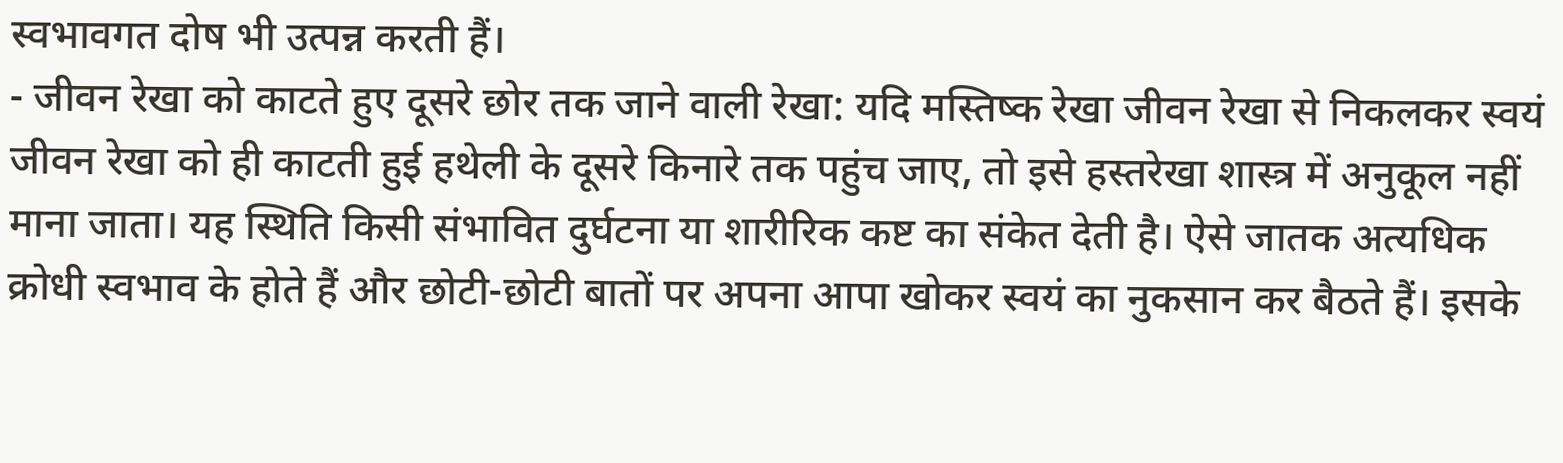स्वभावगत दोष भी उत्पन्न करती हैं।
- जीवन रेखा को काटते हुए दूसरे छोर तक जाने वाली रेखा: यदि मस्तिष्क रेखा जीवन रेखा से निकलकर स्वयं जीवन रेखा को ही काटती हुई हथेली के दूसरे किनारे तक पहुंच जाए, तो इसे हस्तरेखा शास्त्र में अनुकूल नहीं माना जाता। यह स्थिति किसी संभावित दुर्घटना या शारीरिक कष्ट का संकेत देती है। ऐसे जातक अत्यधिक क्रोधी स्वभाव के होते हैं और छोटी-छोटी बातों पर अपना आपा खोकर स्वयं का नुकसान कर बैठते हैं। इसके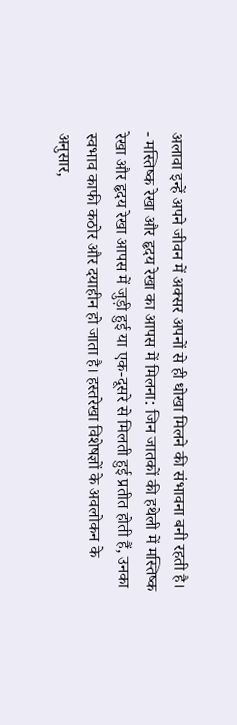अलावा इन्हें अपने जीवन में अक्सर अपनों से ही धोखा मिलने की संभावना बनी रहती है।
- मस्तिष्क रेखा और हृदय रेखा का आपस में मिलना: जिन जातकों की हथेली में मस्तिष्क रेखा और हृदय रेखा आपस में जुड़ी हुई या एक-दूसरे से मिलती हुई प्रतीत होती हैं, उनका स्वभाव काफी कठोर और दयाहीन हो जाता है। हस्तरेखा विशेषज्ञों के अवलोकन के अनुसार,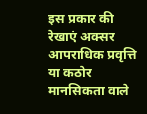इस प्रकार की रेखाएं अक्सर आपराधिक प्रवृत्ति या कठोर मानसिकता वाले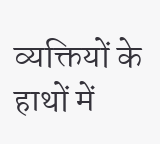व्यक्तियों के हाथों में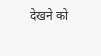देखने को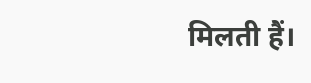मिलती हैं।